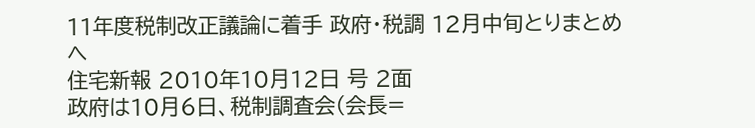11年度税制改正議論に着手 政府・税調 12月中旬とりまとめへ
住宅新報 2010年10月12日 号 2面
政府は10月6日、税制調査会(会長=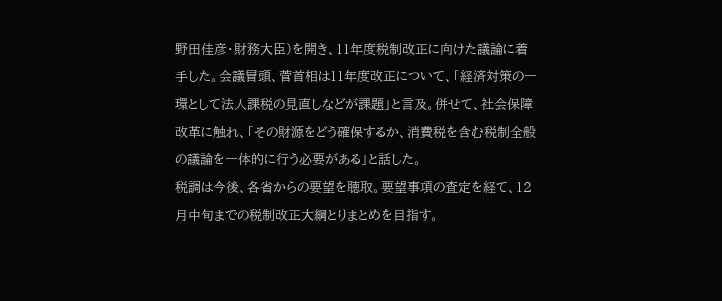野田佳彦・財務大臣)を開き、11年度税制改正に向けた議論に着手した。会議冒頭、菅首相は11年度改正について、「経済対策の一環として法人課税の見直しなどが課題」と言及。併せて、社会保障改革に触れ、「その財源をどう確保するか、消費税を含む税制全般の議論を一体的に行う必要がある」と話した。
税調は今後、各省からの要望を聴取。要望事項の査定を経て、12月中旬までの税制改正大綱とりまとめを目指す。